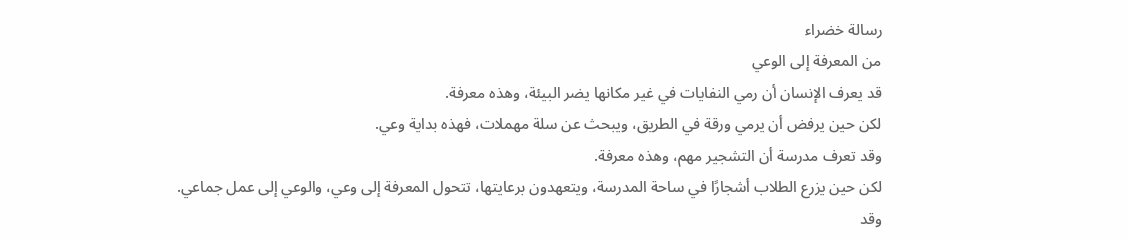رسالة خضراء
من المعرفة إلى الوعي
قد يعرف الإنسان أن رمي النفايات في غير مكانها يضر البيئة، وهذه معرفة.
لكن حين يرفض أن يرمي ورقة في الطريق، ويبحث عن سلة مهملات، فهذه بداية وعي.
وقد تعرف مدرسة أن التشجير مهم، وهذه معرفة.
لكن حين يزرع الطلاب أشجارًا في ساحة المدرسة، ويتعهدون برعايتها، تتحول المعرفة إلى وعي، والوعي إلى عمل جماعي.
وقد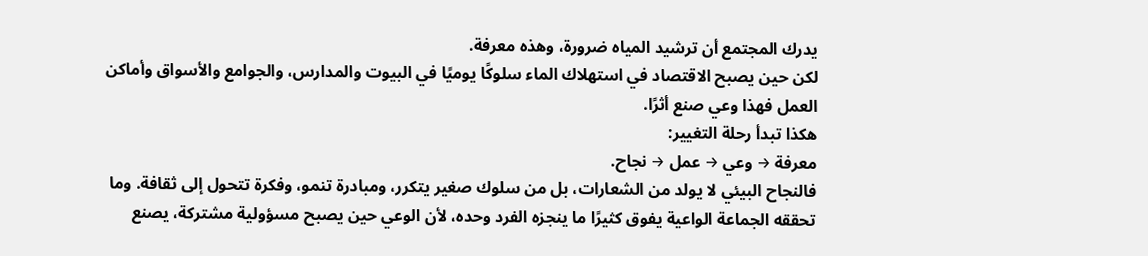يدرك المجتمع أن ترشيد المياه ضرورة، وهذه معرفة.
لكن حين يصبح الاقتصاد في استهلاك الماء سلوكًا يوميًا في البيوت والمدارس، والجوامع والأسواق وأماكن العمل فهذا وعي صنع أثرًا.
هكذا تبدأ رحلة التغيير:
معرفة → وعي → عمل → نجاح.
فالنجاح البيئي لا يولد من الشعارات، بل من سلوك صغير يتكرر، ومبادرة تنمو، وفكرة تتحول إلى ثقافة. وما تحققه الجماعة الواعية يفوق كثيرًا ما ينجزه الفرد وحده، لأن الوعي حين يصبح مسؤولية مشتركة، يصنع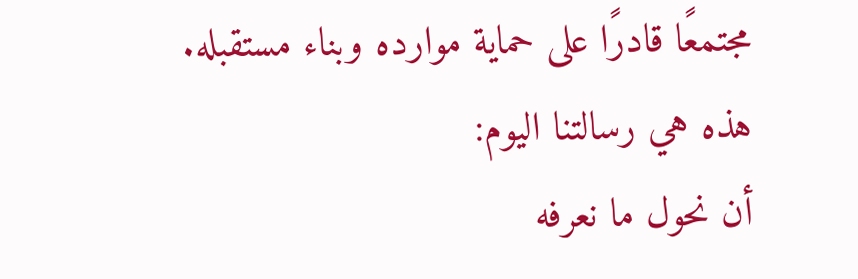مجتمعًا قادرًا على حماية موارده وبناء مستقبله.
هذه هي رسالتنا اليوم:
أن نحول ما نعرفه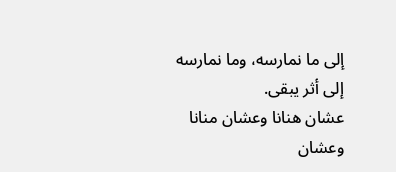إلى ما نمارسه، وما نمارسه إلى أثر يبقى.
عشان هنانا وعشان منانا وعشان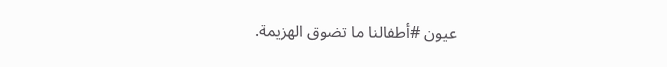عيون #أطفالنا ما تضوق الهزيمة.